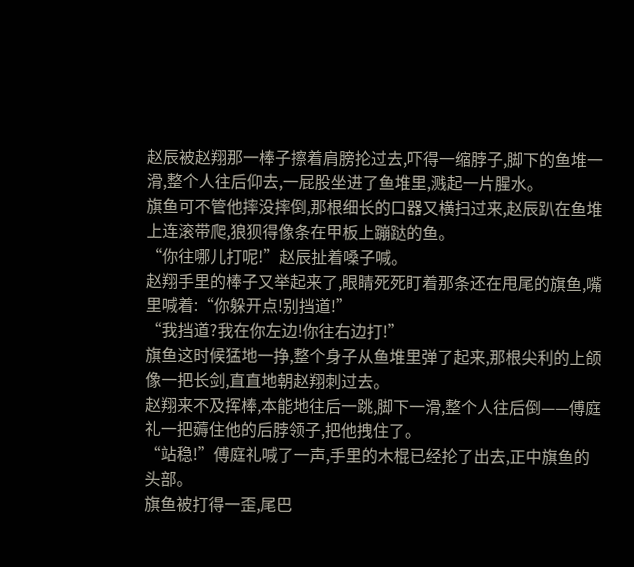赵辰被赵翔那一棒子擦着肩膀抡过去,吓得一缩脖子,脚下的鱼堆一滑,整个人往后仰去,一屁股坐进了鱼堆里,溅起一片腥水。
旗鱼可不管他摔没摔倒,那根细长的口器又横扫过来,赵辰趴在鱼堆上连滚带爬,狼狈得像条在甲板上蹦跶的鱼。
“你往哪儿打呢!”赵辰扯着嗓子喊。
赵翔手里的棒子又举起来了,眼睛死死盯着那条还在甩尾的旗鱼,嘴里喊着:“你躲开点!别挡道!”
“我挡道?我在你左边!你往右边打!”
旗鱼这时候猛地一挣,整个身子从鱼堆里弹了起来,那根尖利的上颌像一把长剑,直直地朝赵翔刺过去。
赵翔来不及挥棒,本能地往后一跳,脚下一滑,整个人往后倒——傅庭礼一把薅住他的后脖领子,把他拽住了。
“站稳!”傅庭礼喊了一声,手里的木棍已经抡了出去,正中旗鱼的头部。
旗鱼被打得一歪,尾巴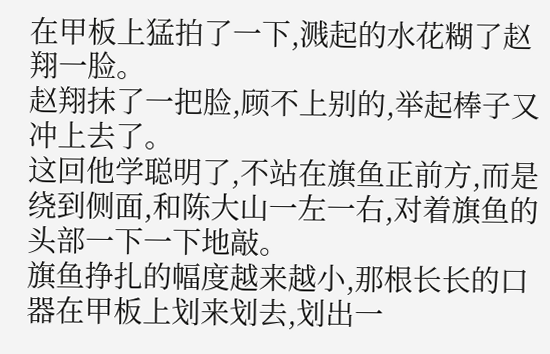在甲板上猛拍了一下,溅起的水花糊了赵翔一脸。
赵翔抹了一把脸,顾不上别的,举起棒子又冲上去了。
这回他学聪明了,不站在旗鱼正前方,而是绕到侧面,和陈大山一左一右,对着旗鱼的头部一下一下地敲。
旗鱼挣扎的幅度越来越小,那根长长的口器在甲板上划来划去,划出一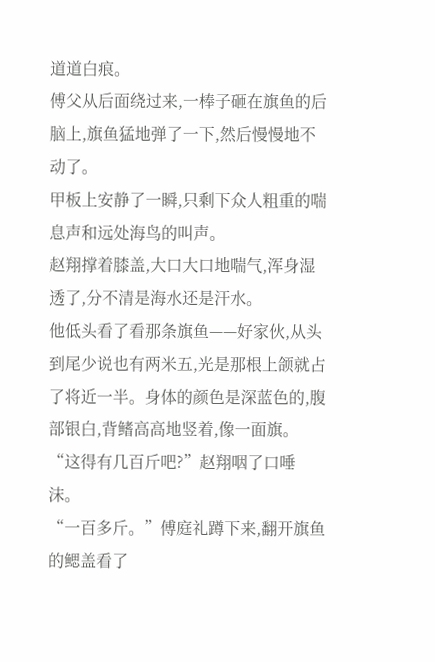道道白痕。
傅父从后面绕过来,一棒子砸在旗鱼的后脑上,旗鱼猛地弹了一下,然后慢慢地不动了。
甲板上安静了一瞬,只剩下众人粗重的喘息声和远处海鸟的叫声。
赵翔撑着膝盖,大口大口地喘气,浑身湿透了,分不清是海水还是汗水。
他低头看了看那条旗鱼——好家伙,从头到尾少说也有两米五,光是那根上颌就占了将近一半。身体的颜色是深蓝色的,腹部银白,背鳍高高地竖着,像一面旗。
“这得有几百斤吧?”赵翔咽了口唾沫。
“一百多斤。”傅庭礼蹲下来,翻开旗鱼的鳃盖看了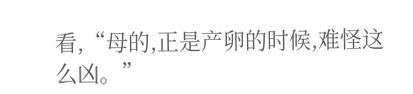看,“母的,正是产卵的时候,难怪这么凶。”